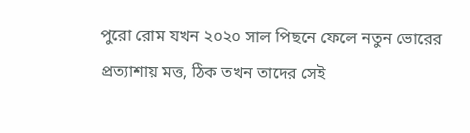পুরো রোম যখন ২০২০ সাল পিছনে ফেলে নতুন ভোরের প্রত্যাশায় মত্ত, ঠিক তখন তাদের সেই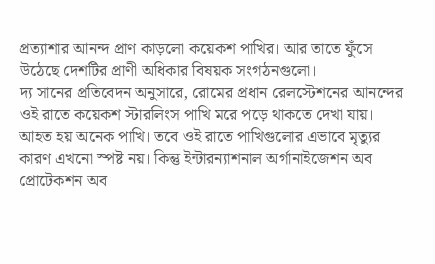প্রত্যাশার আনন্দ প্রাণ কাড়লো কয়েকশ পাখির। আর তাতে ফুঁসে উঠেছে দেশটির প্রাণী অধিকার বিষয়ক সংগঠনগুলো।
দ্য সানের প্রতিবেদন অনুসারে, রোমের প্রধান রেলস্টেশনের আনন্দের ওই রাতে কয়েকশ স্টারলিংস পাখি মরে পড়ে থাকতে দেখা যায়। আহত হয় অনেক পাখি। তবে ওই রাতে পাখিগুলোর এভাবে মৃত্যুর কারণ এখনো স্পষ্ট নয়। কিন্তু ইন্টারন্যাশনাল অর্গানাইজেশন অব প্রোটেকশন অব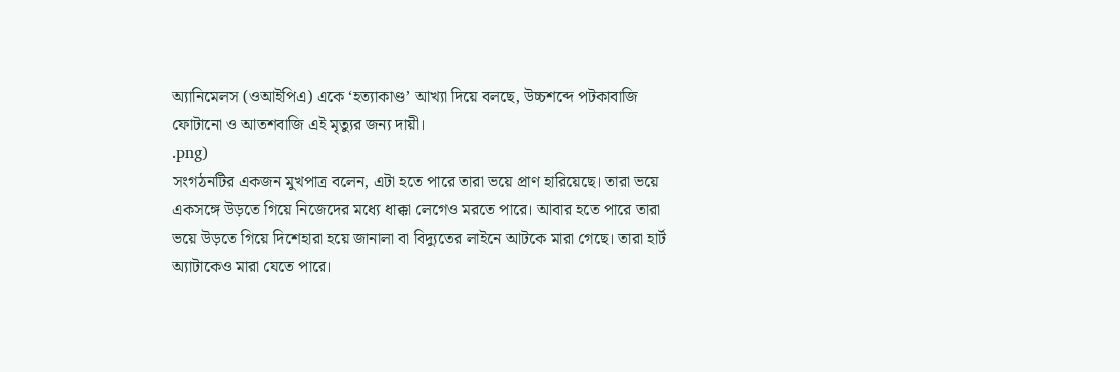অ্যানিমেলস (ওআইপিএ) একে ‘হত্যাকাণ্ড’ আখ্যা দিয়ে বলছে, উচ্চশব্দে পটকাবাজি ফোটানো ও আতশবাজি এই মৃত্যুর জন্য দায়ী।
.png)
সংগঠনটির একজন মুখপাত্র বলেন, এটা হতে পারে তারা ভয়ে প্রাণ হারিয়েছে। তারা ভয়ে একসঙ্গে উড়তে গিয়ে নিজেদের মধ্যে ধাক্কা লেগেও মরতে পারে। আবার হতে পারে তারা ভয়ে উড়তে গিয়ে দিশেহারা হয়ে জানালা বা বিদ্যুতের লাইনে আটকে মারা গেছে। তারা হার্ট অ্যাটাকেও মারা যেতে পারে।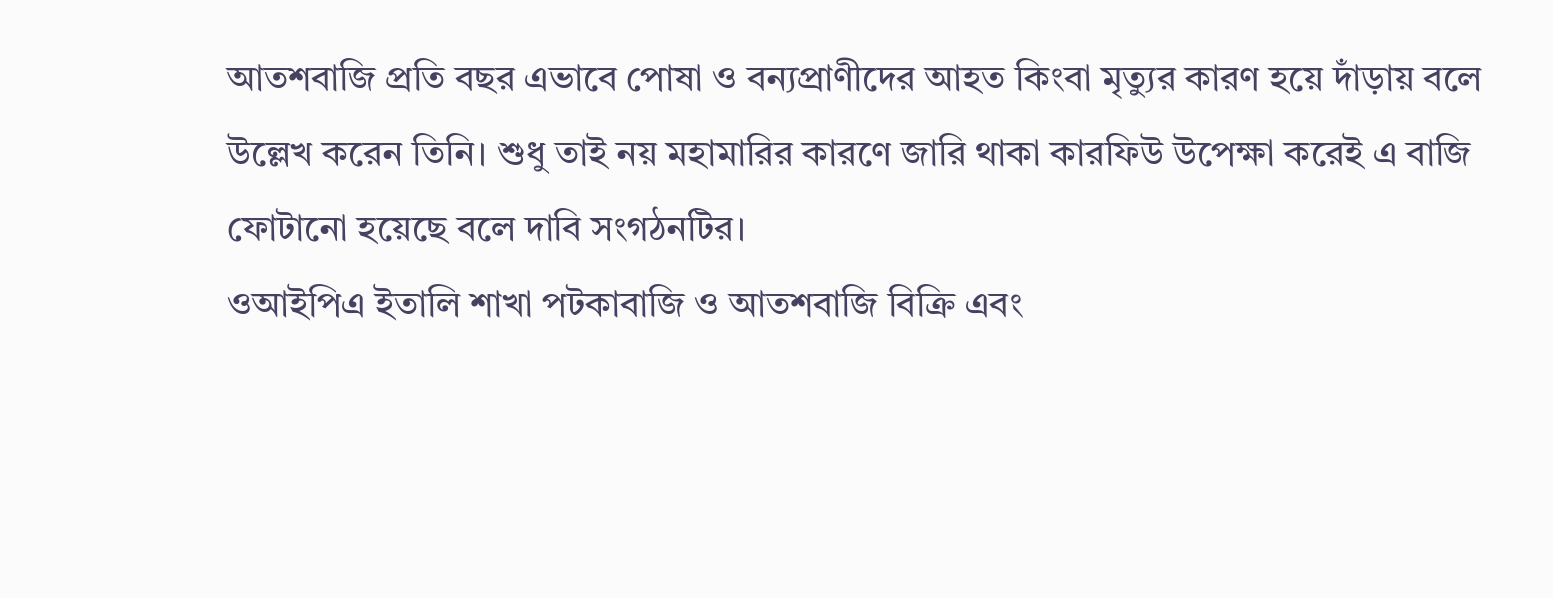আতশবাজি প্রতি বছর এভাবে পোষা ও বন্যপ্রাণীদের আহত কিংবা মৃত্যুর কারণ হয়ে দাঁড়ায় বলে উল্লেখ করেন তিনি। শুধু তাই নয় মহামারির কারণে জারি থাকা কারফিউ উপেক্ষা করেই এ বাজি ফোটানো হয়েছে বলে দাবি সংগঠনটির।
ওআইপিএ ইতালি শাখা পটকাবাজি ও আতশবাজি বিক্রি এবং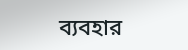ব্যবহার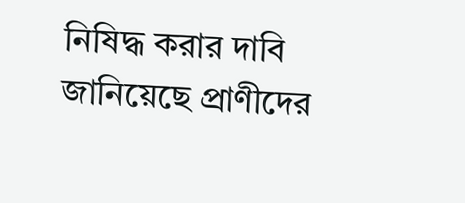নিষিদ্ধ করার দাবি জানিয়েছে প্রাণীদের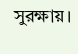সুরক্ষায়।